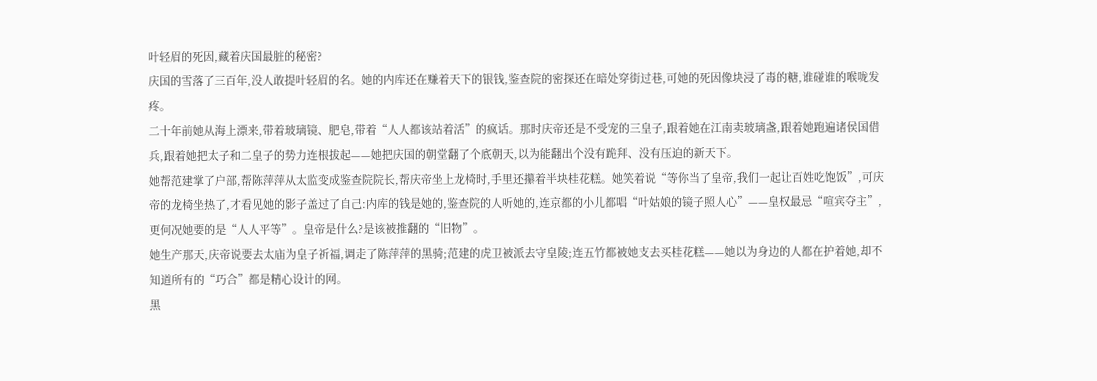叶轻眉的死因,藏着庆国最脏的秘密?
庆国的雪落了三百年,没人敢提叶轻眉的名。她的内库还在赚着天下的银钱,鉴查院的密探还在暗处穿街过巷,可她的死因像块浸了毒的糖,谁碰谁的喉咙发疼。
二十年前她从海上漂来,带着玻璃镜、肥皂,带着“人人都该站着活”的疯话。那时庆帝还是不受宠的三皇子,跟着她在江南卖玻璃盏,跟着她跑遍诸侯国借兵,跟着她把太子和二皇子的势力连根拔起——她把庆国的朝堂翻了个底朝天,以为能翻出个没有跪拜、没有压迫的新天下。
她帮范建掌了户部,帮陈萍萍从太监变成鉴查院院长,帮庆帝坐上龙椅时,手里还攥着半块桂花糕。她笑着说“等你当了皇帝,我们一起让百姓吃饱饭”,可庆帝的龙椅坐热了,才看见她的影子盖过了自己:内库的钱是她的,鉴查院的人听她的,连京都的小儿都唱“叶姑娘的镜子照人心”——皇权最忌“喧宾夺主”,更何况她要的是“人人平等”。皇帝是什么?是该被推翻的“旧物”。
她生产那天,庆帝说要去太庙为皇子祈福,调走了陈萍萍的黑骑;范建的虎卫被派去守皇陵;连五竹都被她支去买桂花糕——她以为身边的人都在护着她,却不知道所有的“巧合”都是精心设计的网。
黑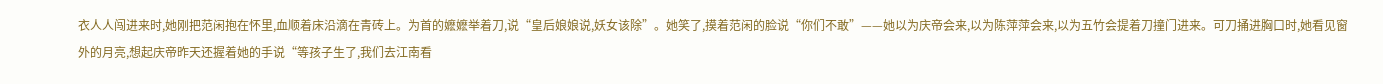衣人人闯进来时,她刚把范闲抱在怀里,血顺着床沿滴在青砖上。为首的嬷嬷举着刀,说“皇后娘娘说,妖女该除”。她笑了,摸着范闲的脸说“你们不敢”——她以为庆帝会来,以为陈萍萍会来,以为五竹会提着刀撞门进来。可刀捅进胸口时,她看见窗外的月亮,想起庆帝昨天还握着她的手说“等孩子生了,我们去江南看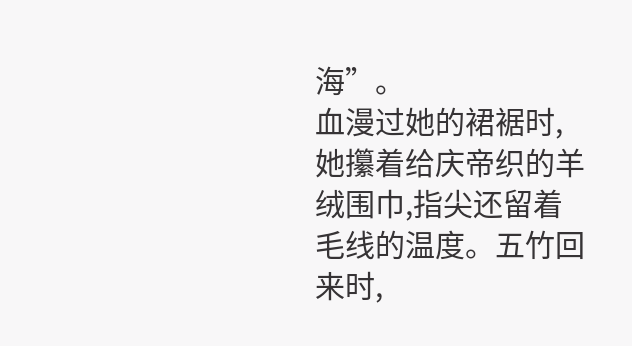海”。
血漫过她的裙裾时,她攥着给庆帝织的羊绒围巾,指尖还留着毛线的温度。五竹回来时,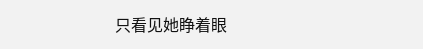只看见她睁着眼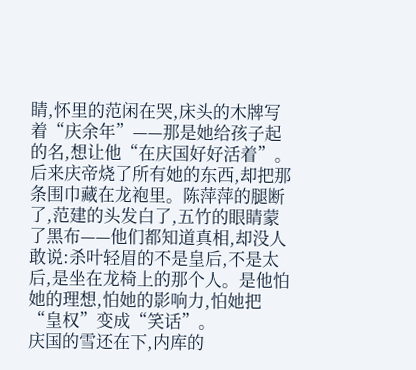睛,怀里的范闲在哭,床头的木牌写着“庆余年”——那是她给孩子起的名,想让他“在庆国好好活着”。
后来庆帝烧了所有她的东西,却把那条围巾藏在龙袍里。陈萍萍的腿断了,范建的头发白了,五竹的眼睛蒙了黑布——他们都知道真相,却没人敢说:杀叶轻眉的不是皇后,不是太后,是坐在龙椅上的那个人。是他怕她的理想,怕她的影响力,怕她把“皇权”变成“笑话”。
庆国的雪还在下,内库的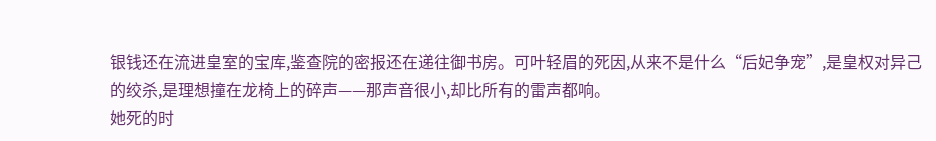银钱还在流进皇室的宝库,鉴查院的密报还在递往御书房。可叶轻眉的死因,从来不是什么“后妃争宠”,是皇权对异己的绞杀,是理想撞在龙椅上的碎声——那声音很小,却比所有的雷声都响。
她死的时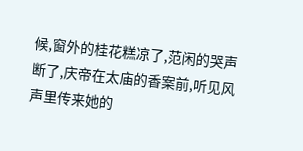候,窗外的桂花糕凉了,范闲的哭声断了,庆帝在太庙的香案前,听见风声里传来她的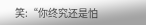笑:“你终究还是怕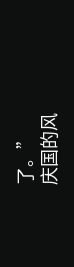了。”
庆国的风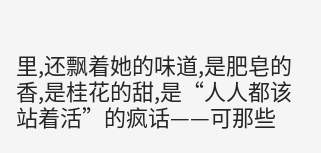里,还飘着她的味道,是肥皂的香,是桂花的甜,是“人人都该站着活”的疯话——可那些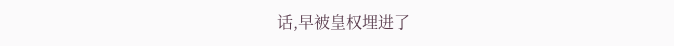话,早被皇权埋进了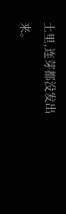土里,连芽都没发出来。